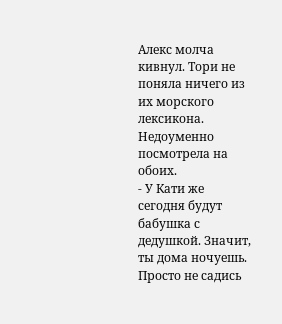Алекс молча кивнул. Тори не поняла ничего из их морского лексикона. Недоуменно посмотрела на обоих.
- У Кати же сегодня будут бабушка с дедушкой. Значит, ты дома ночуешь. Просто не садись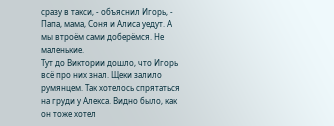сразу в такси, - объяснил Игорь, - Папа, мама, Соня и Алиса уедут. А мы втроём сами доберёмся. Не маленькие.
Тут до Виктории дошло, что Игорь всё про них знал. Щеки залило румянцем. Так хотелось спрятаться на груди у Алекса. Видно было, как он тоже хотел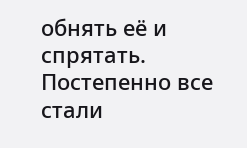обнять её и спрятать.
Постепенно все стали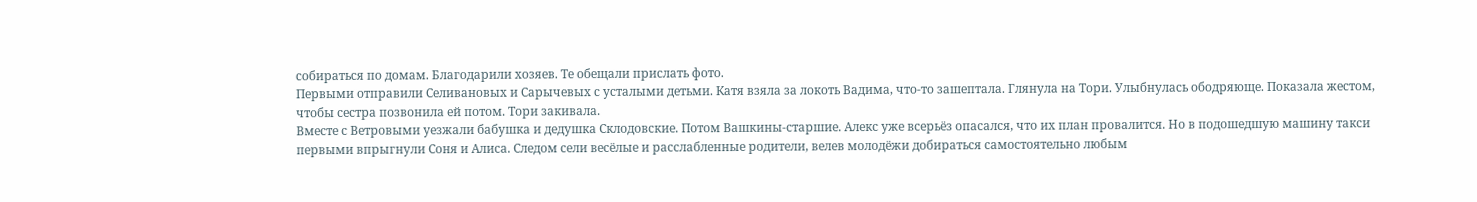собираться по домам. Благодарили хозяев. Те обещали прислать фото.
Первыми отправили Селивановых и Сарычевых с усталыми детьми. Катя взяла за локоть Вадима, что-то зашептала. Глянула на Тори. Улыбнулась ободряюще. Показала жестом, чтобы сестра позвонила ей потом. Тори закивала.
Вместе с Ветровыми уезжали бабушка и дедушка Склодовские. Потом Вашкины-старшие. Алекс уже всерьёз опасался, что их план провалится. Но в подошедшую машину такси первыми впрыгнули Соня и Алиса. Следом сели весёлые и расслабленные родители, велев молодёжи добираться самостоятельно любым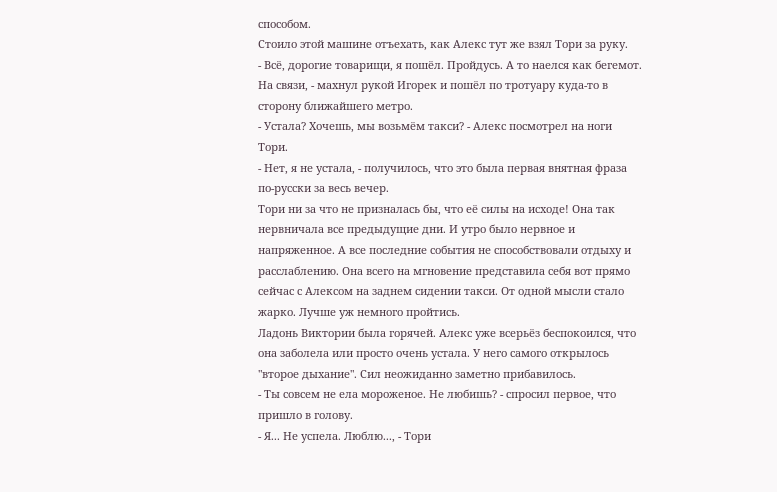способом.
Стоило этой машине отъехать, как Алекс тут же взял Тори за руку.
- Всё, дорогие товарищи, я пошёл. Пройдусь. А то наелся как бегемот. На связи, - махнул рукой Игорек и пошёл по тротуару куда-то в сторону ближайшего метро.
- Устала? Хочешь, мы возьмём такси? - Алекс посмотрел на ноги Тори.
- Нет, я не устала, - получилось, что это была первая внятная фраза по-русски за весь вечер.
Тори ни за что не призналась бы, что её силы на исходе! Она так нервничала все предыдущие дни. И утро было нервное и напряженное. А все последние события не способствовали отдыху и расслаблению. Она всего на мгновение представила себя вот прямо сейчас с Алексом на заднем сидении такси. От одной мысли стало жарко. Лучше уж немного пройтись.
Ладонь Виктории была горячей. Алекс уже всерьёз беспокоился, что она заболела или просто очень устала. У него самого открылось "второе дыхание". Сил неожиданно заметно прибавилось.
- Ты совсем не ела мороженое. Не любишь? - спросил первое, что пришло в голову.
- Я... Не успела. Люблю..., - Тори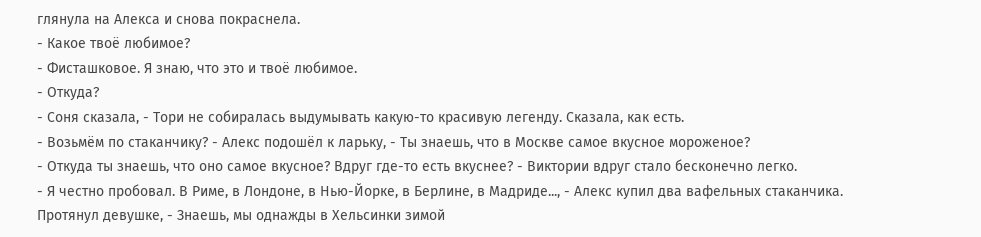глянула на Алекса и снова покраснела.
- Какое твоё любимое?
- Фисташковое. Я знаю, что это и твоё любимое.
- Откуда?
- Соня сказала, - Тори не собиралась выдумывать какую-то красивую легенду. Сказала, как есть.
- Возьмём по стаканчику? - Алекс подошёл к ларьку, - Ты знаешь, что в Москве самое вкусное мороженое?
- Откуда ты знаешь, что оно самое вкусное? Вдруг где-то есть вкуснее? - Виктории вдруг стало бесконечно легко.
- Я честно пробовал. В Риме, в Лондоне, в Нью-Йорке, в Берлине, в Мадриде..., - Алекс купил два вафельных стаканчика. Протянул девушке, - Знаешь, мы однажды в Хельсинки зимой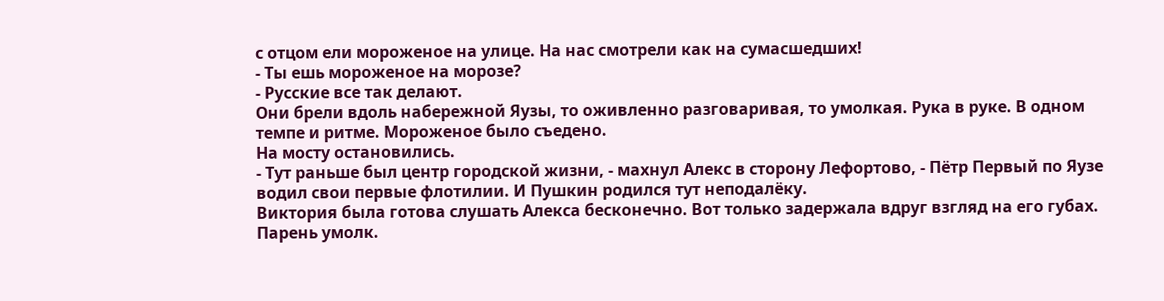с отцом ели мороженое на улице. На нас смотрели как на сумасшедших!
- Ты ешь мороженое на морозе?
- Русские все так делают.
Они брели вдоль набережной Яузы, то оживленно разговаривая, то умолкая. Рука в руке. В одном темпе и ритме. Мороженое было съедено.
На мосту остановились.
- Тут раньше был центр городской жизни, - махнул Алекс в сторону Лефортово, - Пётр Первый по Яузе водил свои первые флотилии. И Пушкин родился тут неподалёку.
Виктория была готова слушать Алекса бесконечно. Вот только задержала вдруг взгляд на его губах. Парень умолк.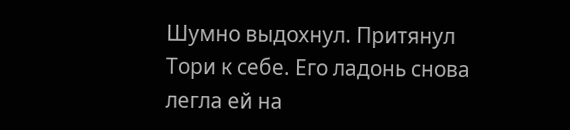Шумно выдохнул. Притянул Тори к себе. Его ладонь снова легла ей на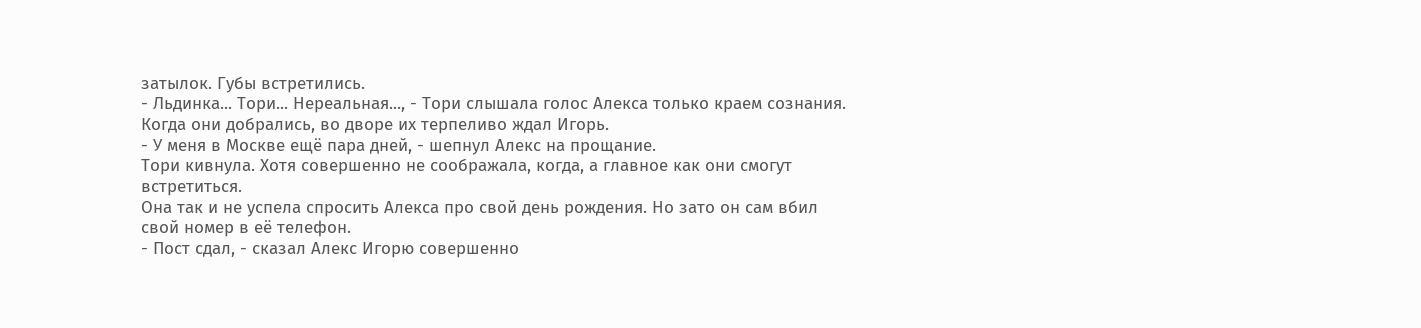затылок. Губы встретились.
- Льдинка... Тори... Нереальная..., - Тори слышала голос Алекса только краем сознания.
Когда они добрались, во дворе их терпеливо ждал Игорь.
- У меня в Москве ещё пара дней, - шепнул Алекс на прощание.
Тори кивнула. Хотя совершенно не соображала, когда, а главное как они смогут встретиться.
Она так и не успела спросить Алекса про свой день рождения. Но зато он сам вбил свой номер в её телефон.
- Пост сдал, - сказал Алекс Игорю совершенно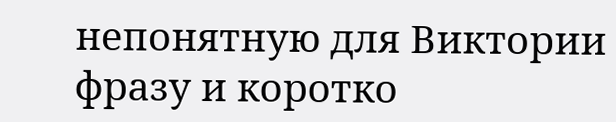непонятную для Виктории фразу и коротко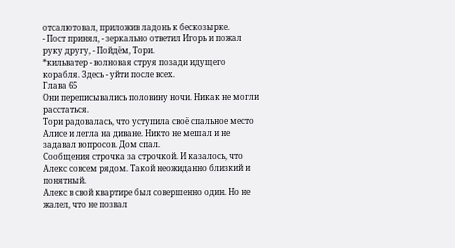отсалютовал, приложив ладонь к бескозырке.
- Пост принял, - зеркально ответил Игорь и пожал руку другу, - Пойдём, Тори.
*кильватер - волновая струя позади идущего корабля. Здесь - уйти после всех.
Глава 65
Они переписывались половину ночи. Никак не могли расстаться.
Тори радовалась, что уступила своё спальное место Алисе и легла на диване. Никто не мешал и не задавал вопросов. Дом спал.
Сообщения строчка за строчкой. И казалось, что Алекс совсем рядом. Такой неожиданно близкий и понятный.
Алекс в свой квартире был совершенно один. Но не жалел, что не позвал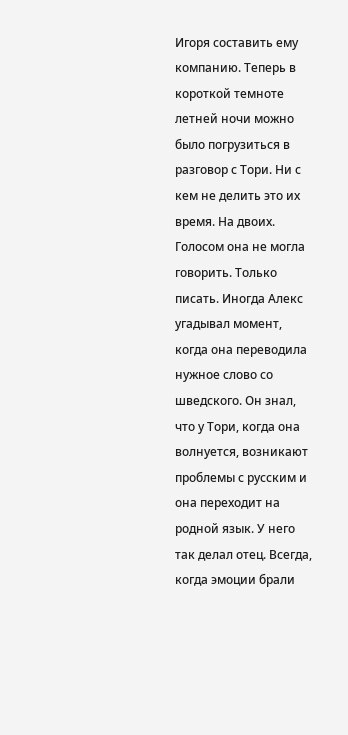Игоря составить ему компанию. Теперь в короткой темноте летней ночи можно было погрузиться в разговор с Тори. Ни с кем не делить это их время. На двоих.
Голосом она не могла говорить. Только писать. Иногда Алекс угадывал момент, когда она переводила нужное слово со шведского. Он знал, что у Тори, когда она волнуется, возникают проблемы с русским и она переходит на родной язык. У него так делал отец. Всегда, когда эмоции брали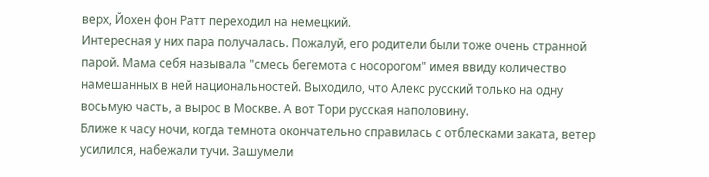верх, Йохен фон Ратт переходил на немецкий.
Интересная у них пара получалась. Пожалуй, его родители были тоже очень странной парой. Мама себя называла "смесь бегемота с носорогом" имея ввиду количество намешанных в ней национальностей. Выходило, что Алекс русский только на одну восьмую часть, а вырос в Москве. А вот Тори русская наполовину.
Ближе к часу ночи, когда темнота окончательно справилась с отблесками заката, ветер усилился, набежали тучи. Зашумели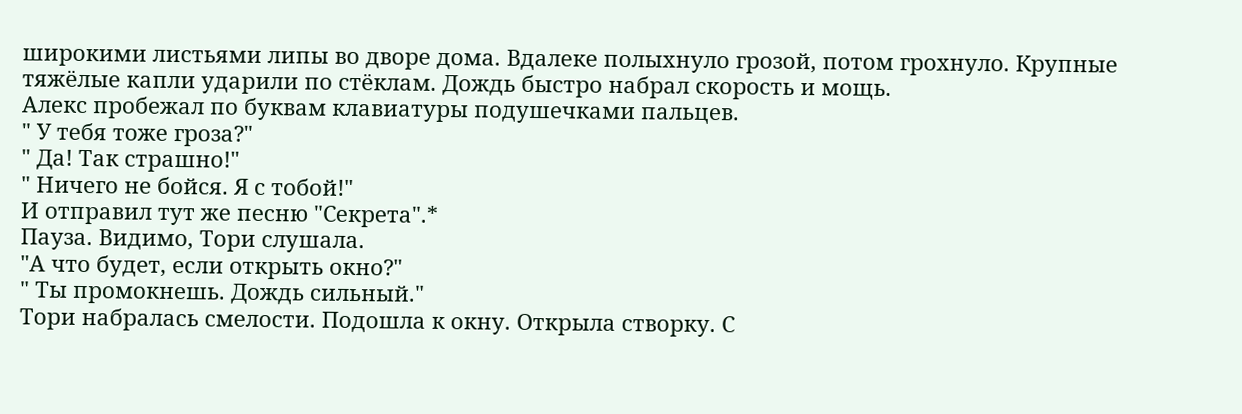широкими листьями липы во дворе дома. Вдалеке полыхнуло грозой, потом грохнуло. Крупные тяжёлые капли ударили по стёклам. Дождь быстро набрал скорость и мощь.
Алекс пробежал по буквам клавиатуры подушечками пальцев.
" У тебя тоже гроза?"
" Да! Так страшно!"
" Ничего не бойся. Я с тобой!"
И отправил тут же песню "Секрета".*
Пауза. Видимо, Тори слушала.
"А что будет, если открыть окно?"
" Ты промокнешь. Дождь сильный."
Тори набралась смелости. Подошла к окну. Открыла створку. С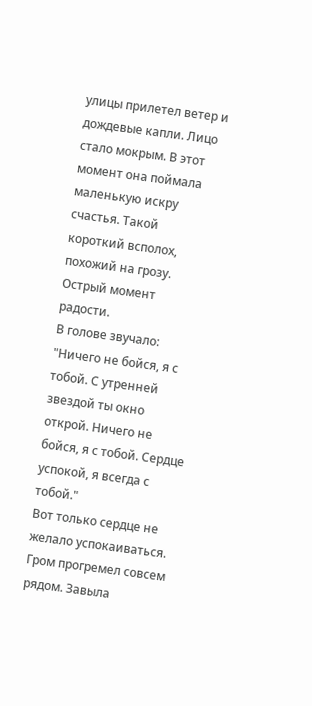улицы прилетел ветер и дождевые капли. Лицо стало мокрым. В этот момент она поймала маленькую искру счастья. Такой короткий всполох, похожий на грозу. Острый момент радости.
В голове звучало:
"Ничего не бойся, я с тобой. С утренней звездой ты окно открой. Ничего не бойся, я с тобой. Сердце успокой, я всегда с тобой."
Вот только сердце не желало успокаиваться.
Гром прогремел совсем рядом. Завыла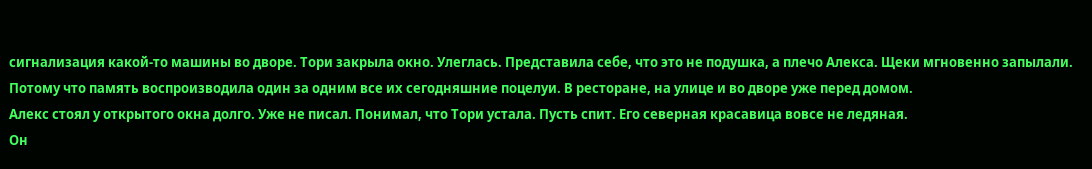сигнализация какой-то машины во дворе. Тори закрыла окно. Улеглась. Представила себе, что это не подушка, а плечо Алекса. Щеки мгновенно запылали. Потому что память воспроизводила один за одним все их сегодняшние поцелуи. В ресторане, на улице и во дворе уже перед домом.
Алекс стоял у открытого окна долго. Уже не писал. Понимал, что Тори устала. Пусть спит. Его северная красавица вовсе не ледяная.
Он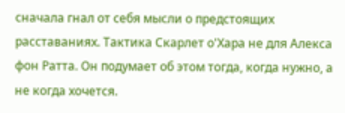сначала гнал от себя мысли о предстоящих расставаниях. Тактика Скарлет о'Хара не для Алекса фон Ратта. Он подумает об этом тогда, когда нужно, а не когда хочется.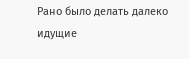Рано было делать далеко идущие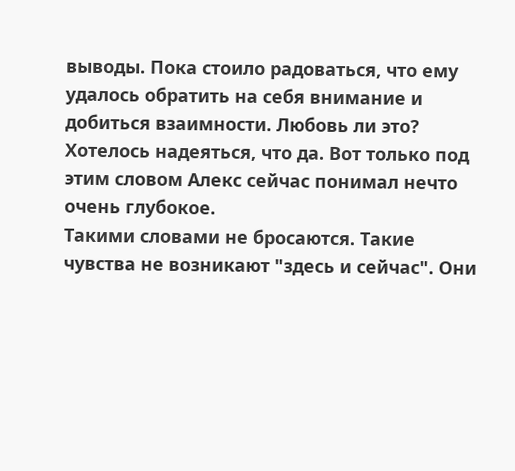выводы. Пока стоило радоваться, что ему удалось обратить на себя внимание и добиться взаимности. Любовь ли это? Хотелось надеяться, что да. Вот только под этим словом Алекс сейчас понимал нечто очень глубокое.
Такими словами не бросаются. Такие чувства не возникают "здесь и сейчас". Они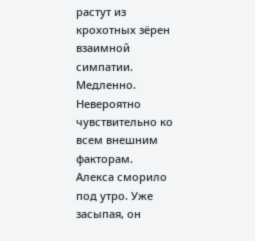растут из крохотных зёрен взаимной симпатии. Медленно. Невероятно чувствительно ко всем внешним факторам.
Алекса сморило под утро. Уже засыпая, он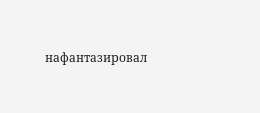нафантазировал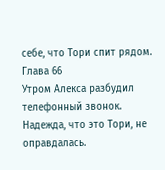себе, что Тори спит рядом.
Глава 66
Утром Алекса разбудил телефонный звонок. Надежда, что это Тори, не оправдалась.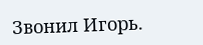Звонил Игорь.